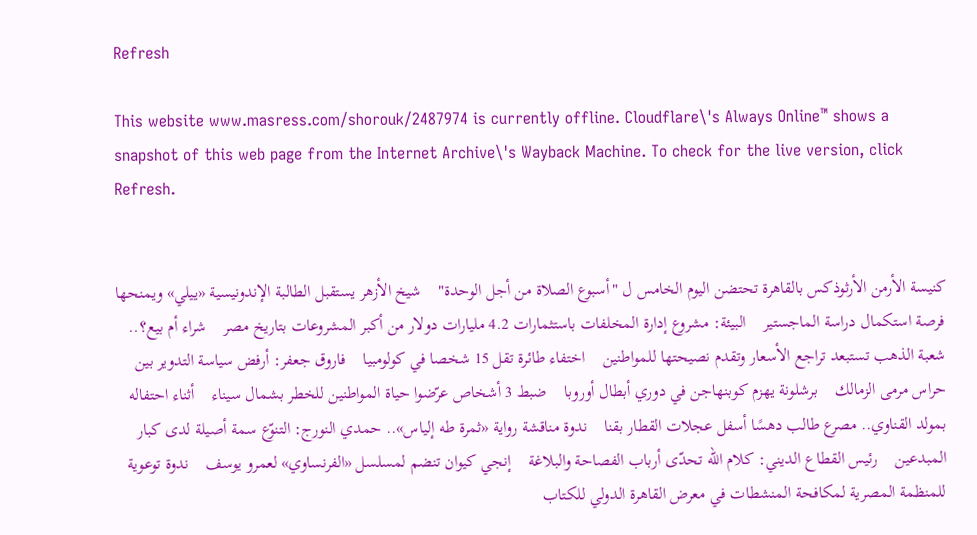Refresh

This website www.masress.com/shorouk/2487974 is currently offline. Cloudflare\'s Always Online™ shows a snapshot of this web page from the Internet Archive\'s Wayback Machine. To check for the live version, click Refresh.


كنيسة الأرمن الأرثوذكس بالقاهرة تحتضن اليوم الخامس ل "أسبوع الصلاة من أجل الوحدة"    شيخ الأزهر يستقبل الطالبة الإندونيسية «ييلي» ويمنحها فرصة استكمال دراسة الماجستير    البيئة: مشروع إدارة المخلفات باستثمارات 4.2 مليارات دولار من أكبر المشروعات بتاريخ مصر    شراء أم بيع؟.. شعبة الذهب تستبعد تراجع الأسعار وتقدم نصيحتها للمواطنين    اختفاء طائرة تقل 15 شخصا في كولومبيا    فاروق جعفر: أرفض سياسة التدوير بين حراس مرمى الزمالك    برشلونة يهزم كوبنهاجن في دوري أبطال أوروبا    ضبط 3 أشخاص عرّضوا حياة المواطنين للخطر بشمال سيناء    أثناء احتفاله بمولد القناوي.. مصرع طالب دهسًا أسفل عجلات القطار بقنا    ندوة مناقشة رواية «ثمرة طه إلياس».. حمدي النورج: التنوّع سمة أصيلة لدى كبار المبدعين    رئيس القطاع الديني: كلام الله تحدّى أرباب الفصاحة والبلاغة    إنجي كيوان تنضم لمسلسل «الفرنساوي» لعمرو يوسف    ندوة توعوية للمنظمة المصرية لمكافحة المنشطات في معرض القاهرة الدولي للكتاب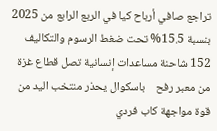تراجع صافي أرباح كيا في الربع الرابع من 2025 بنسبة 15.5% تحت ضغط الرسوم والتكاليف    152 شاحنة مساعدات إنسانية تصل قطاع غزة من معبر رفح    باسكوال يحذر منتخب اليد من قوة مواجهة كاب فردي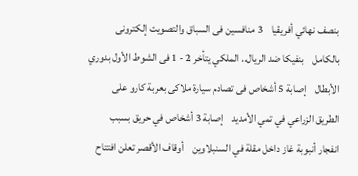بنصف نهائي أفريقيا    3 منافسين فى السباق والتصويت إلكترونى بالكامل    بنفيكا ضد الريال.. الملكي يتأخر 2 - 1 فى الشوط الأول بدوري الأبطال    إصابة 5 أشخاص فى تصادم سيارة ملاكى بعربة كارو على الطريق الزراعي في تمي الأمديد    إصابة 3 أشخاص في حريق بسبب انفجار أنبوبة غاز داخل مقلة في السنبلاوين    أوقاف الأقصر تعلن افتتاح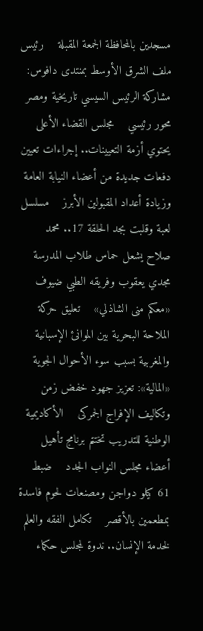مسجدين بالمحافظة الجمعة المقبلة    رئيس ملف الشرق الأوسط بمنتدى دافوس: مشاركة الرئيس السيسي تاريخية ومصر محور رئيسي    مجلس القضاء الأعلى يحتوي أزمة التعيينات.. إجراءات تعيين دفعات جديدة من أعضاء النيابة العامة وزيادة أعداد المقبولين الأبرز    مسلسل لعبة وقلبت بجد الحلقة 17.. محمد صلاح يشعل حماس طلاب المدرسة    مجدي يعقوب وفريقه الطبي ضيوف «معكم منى الشاذلي»    تعليق حركة الملاحة البحرية بين الموانئ الإسبانية والمغربية بسبب سوء الأحوال الجوية    «المالية»: تعزيز جهود خفض زمن وتكاليف الإفراج الجمركى    الأكاديمية الوطنية للتدريب تختتم برنامج تأهيل أعضاء مجلس النواب الجدد    ضبط 61 كيلو دواجن ومصنعات لحوم فاسدة بمطعمين بالأقصر    تكامل الفقه والعلم لخدمة الإنسان.. ندوة لمجلس حكماء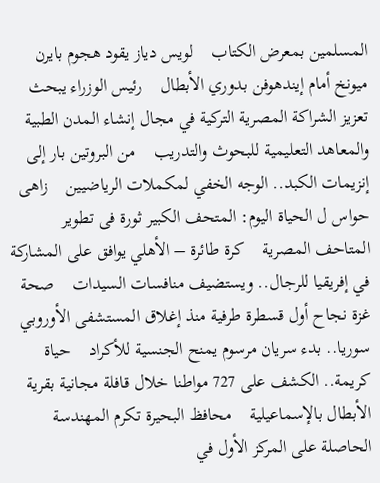المسلمين بمعرض الكتاب    لويس دياز يقود هجوم بايرن ميونخ أمام إيندهوفن بدوري الأبطال    رئيس الوزراء يبحث تعزيز الشراكة المصرية التركية في مجال إنشاء المدن الطبية والمعاهد التعليمية للبحوث والتدريب    من البروتين بار إلى إنزيمات الكبد.. الوجه الخفي لمكملات الرياضيين    زاهى حواس ل الحياة اليوم: المتحف الكبير ثورة فى تطوير المتاحف المصرية    كرة طائرة – الأهلي يوافق على المشاركة في إفريقيا للرجال.. ويستضيف منافسات السيدات    صحة غزة نجاح أول قسطرة طرفية منذ إغلاق المستشفى الأوروبي    سوريا.. بدء سريان مرسوم يمنح الجنسية للأكراد    حياة كريمة.. الكشف على 727 مواطنا خلال قافلة مجانية بقرية الأبطال بالإسماعيلية    محافظ البحيرة تكرم المهندسة الحاصلة على المركز الأول في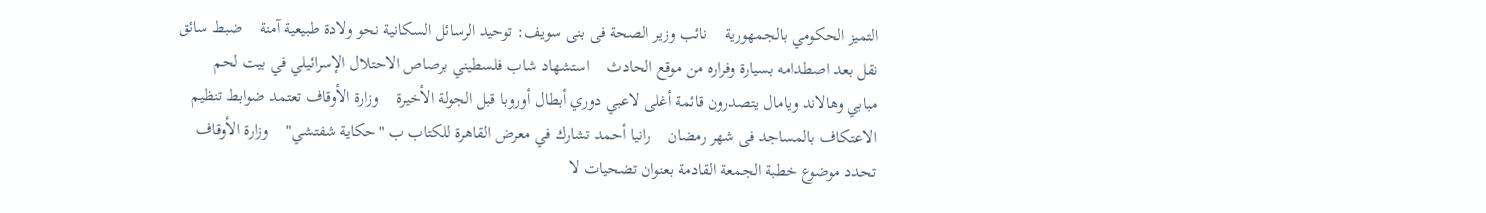التميز الحكومي بالجمهورية    نائب وزير الصحة فى بنى سويف: توحيد الرسائل السكانية نحو ولادة طبيعية آمنة    ضبط سائق نقل بعد اصطدامه بسيارة وفراره من موقع الحادث    استشهاد شاب فلسطيني برصاص الاحتلال الإسرائيلي في بيت لحم    مبابي وهالاند ويامال يتصدرون قائمة أغلى لاعبي دوري أبطال أوروبا قبل الجولة الأخيرة    وزارة الأوقاف تعتمد ضوابط تنظيم الاعتكاف بالمساجد فى شهر رمضان    رانيا أحمد تشارك في معرض القاهرة للكتاب ب "حكاية شفتشي"    وزارة الأوقاف تحدد موضوع خطبة الجمعة القادمة بعنوان تضحيات لا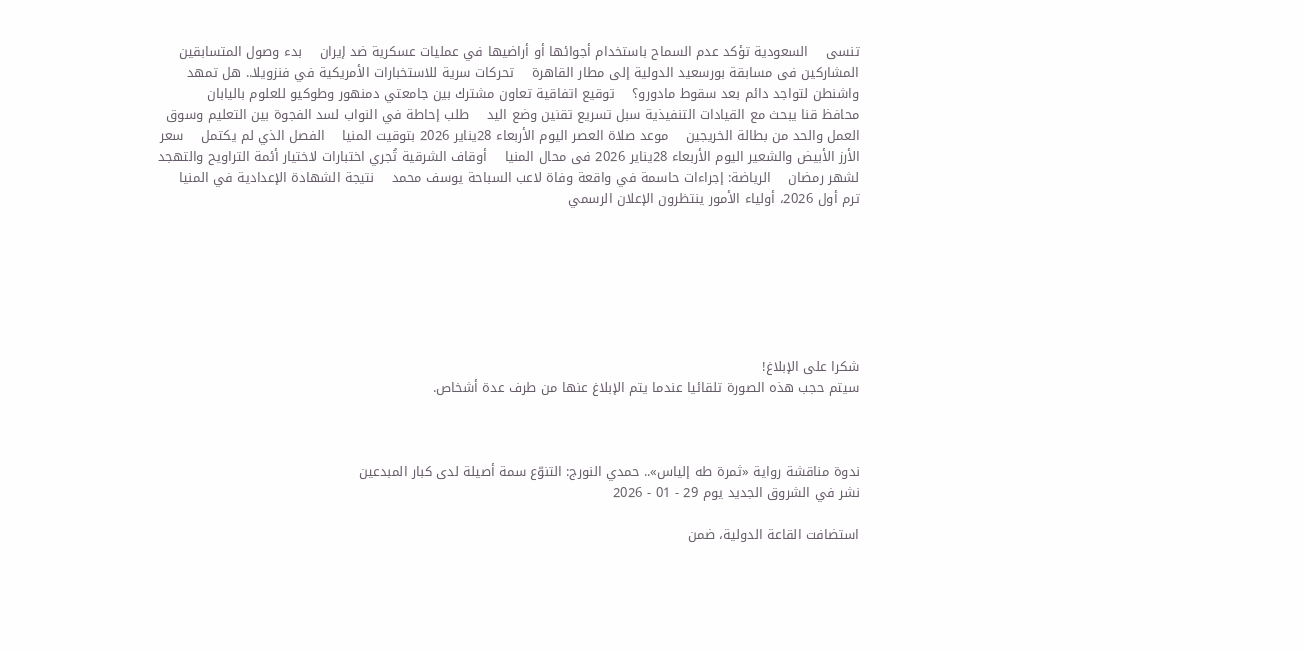تنسى    السعودية تؤكد عدم السماح باستخدام أجوائها أو أراضيها في عمليات عسكرية ضد إيران    بدء وصول المتسابقين المشاركين فى مسابقة بورسعيد الدولية إلى مطار القاهرة    تحركات سرية للاستخبارات الأمريكية في فنزويلا.. هل تمهد واشنطن لتواجد دائم بعد سقوط مادورو؟    توقيع اتفاقية تعاون مشترك بين جامعتي دمنهور وطوكيو للعلوم باليابان    محافظ قنا يبحث مع القيادات التنفيذية سبل تسريع تقنين وضع اليد    طلب إحاطة في النواب لسد الفجوة بين التعليم وسوق العمل والحد من بطالة الخريجين    موعد صلاة العصر اليوم الأربعاء 28يناير 2026 بتوقيت المنيا    الفصل الذي لم يكتمل    سعر الأرز الأبيض والشعير اليوم الأربعاء 28يناير 2026 فى محال المنيا    أوقاف الشرقية تُجري اختبارات لاختيار أئمة التراويح والتهجد لشهر رمضان    الرياضة: إجراءات حاسمة في واقعة وفاة لاعب السباحة يوسف محمد    نتيجة الشهادة الإعدادية في المنيا ترم أول 2026، أولياء الأمور ينتظرون الإعلان الرسمي







شكرا على الإبلاغ!
سيتم حجب هذه الصورة تلقائيا عندما يتم الإبلاغ عنها من طرف عدة أشخاص.



ندوة مناقشة رواية «ثمرة طه إلياس».. حمدي النورج: التنوّع سمة أصيلة لدى كبار المبدعين
نشر في الشروق الجديد يوم 29 - 01 - 2026

استضافت القاعة الدولية، ضمن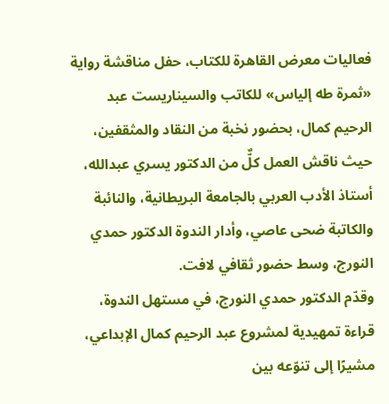فعاليات معرض القاهرة للكتاب، حفل مناقشة رواية «ثمرة طه إلياس» للكاتب والسيناريست عبد الرحيم كمال، بحضور نخبة من النقاد والمثقفين، حيث ناقش العمل كلٌّ من الدكتور يسري عبدالله، أستاذ الأدب العربي بالجامعة البريطانية، والنائبة والكاتبة ضحى عاصي، وأدار الندوة الدكتور حمدي النورج، وسط حضور ثقافي لافت.
وقدّم الدكتور حمدي النورج، في مستهل الندوة، قراءة تمهيدية لمشروع عبد الرحيم كمال الإبداعي، مشيرًا إلى تنوّعه بين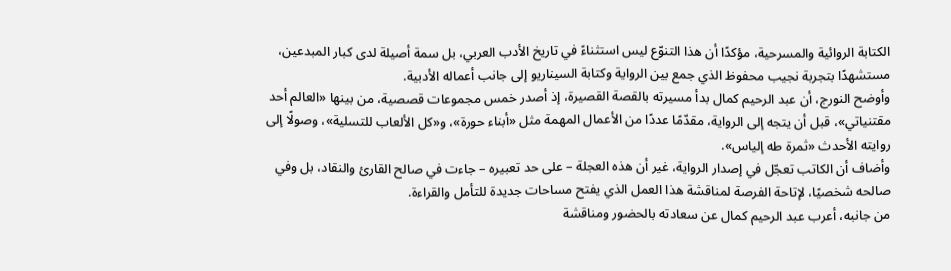الكتابة الروائية والمسرحية، مؤكدًا أن هذا التنوّع ليس استثناءً في تاريخ الأدب العربي، بل سمة أصيلة لدى كبار المبدعين، مستشهدًا بتجربة نجيب محفوظ الذي جمع بين الرواية وكتابة السيناريو إلى جانب أعماله الأدبية.
وأوضح النورج، أن عبد الرحيم كمال بدأ مسيرته بالقصة القصيرة، إذ أصدر خمس مجموعات قصصية، من بينها «العالم أحد مقتنياتي»، قبل أن يتجه إلى الرواية، مقدّمًا عددًا من الأعمال المهمة مثل «أبناء حورة»، و«كل الألعاب للتسلية»، وصولًا إلى روايته الأحدث «ثمرة طه إلياس».
وأضاف أن الكاتب تعجّل في إصدار الرواية، غير أن هذه العجلة – على حد تعبيره – جاءت في صالح القارئ والنقاد، بل وفي صالحه شخصيًا، لإتاحة الفرصة لمناقشة هذا العمل الذي يفتح مساحات جديدة للتأمل والقراءة.
من جانبه، أعرب عبد الرحيم كمال عن سعادته بالحضور ومناقشة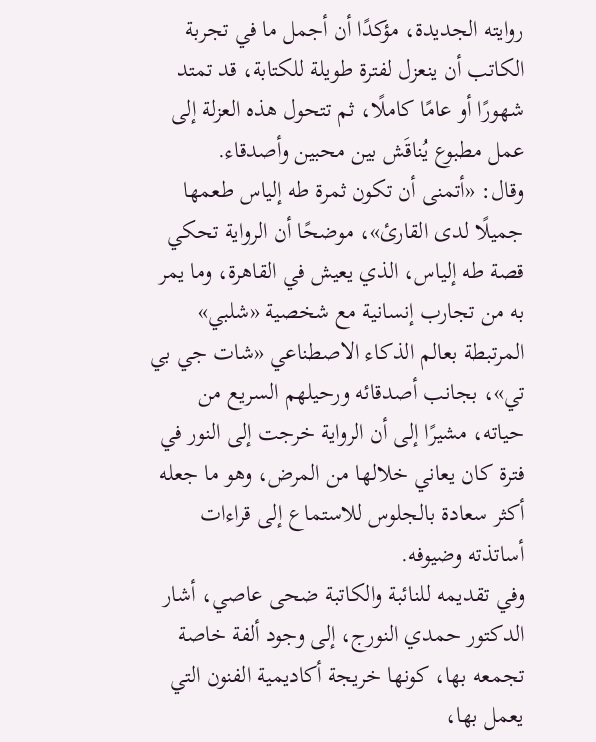روايته الجديدة، مؤكدًا أن أجمل ما في تجربة الكاتب أن ينعزل لفترة طويلة للكتابة، قد تمتد شهورًا أو عامًا كاملًا، ثم تتحول هذه العزلة إلى عمل مطبوع يُناقَش بين محبين وأصدقاء.
وقال: «أتمنى أن تكون ثمرة طه إلياس طعمها جميلًا لدى القارئ»، موضحًا أن الرواية تحكي قصة طه إلياس، الذي يعيش في القاهرة، وما يمر به من تجارب إنسانية مع شخصية «شلبي» المرتبطة بعالم الذكاء الاصطناعي «شات جي بي تي»، بجانب أصدقائه ورحيلهم السريع من حياته، مشيرًا إلى أن الرواية خرجت إلى النور في فترة كان يعاني خلالها من المرض، وهو ما جعله أكثر سعادة بالجلوس للاستماع إلى قراءات أساتذته وضيوفه.
وفي تقديمه للنائبة والكاتبة ضحى عاصي، أشار الدكتور حمدي النورج، إلى وجود ألفة خاصة تجمعه بها، كونها خريجة أكاديمية الفنون التي يعمل بها،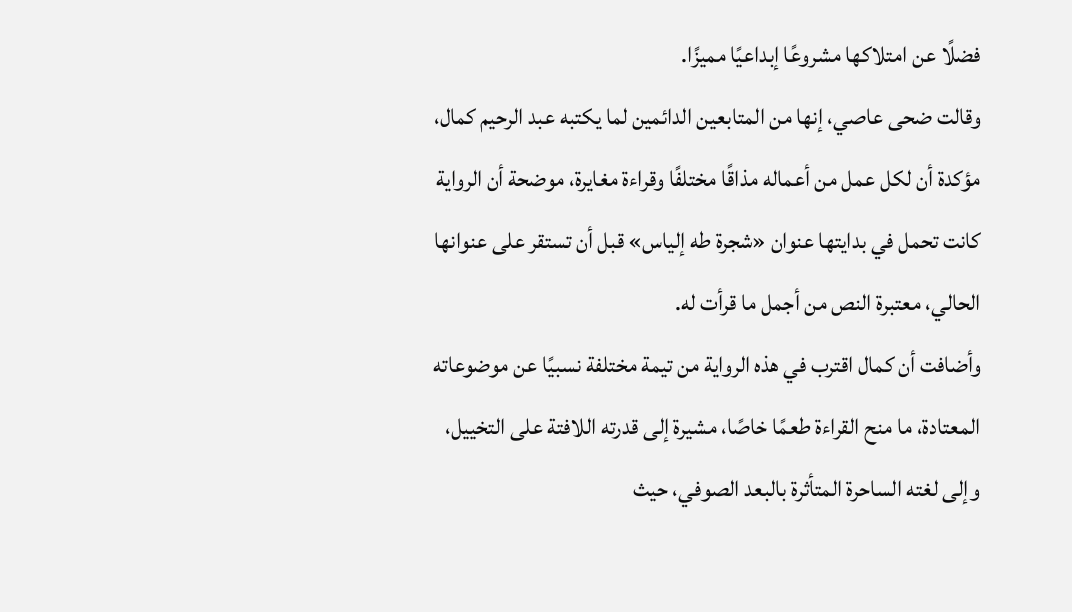فضلًا عن امتلاكها مشروعًا إبداعيًا مميزًا.
وقالت ضحى عاصي، إنها من المتابعين الدائمين لما يكتبه عبد الرحيم كمال، مؤكدة أن لكل عمل من أعماله مذاقًا مختلفًا وقراءة مغايرة، موضحة أن الرواية كانت تحمل في بدايتها عنوان «شجرة طه إلياس» قبل أن تستقر على عنوانها الحالي، معتبرة النص من أجمل ما قرأت له.
وأضافت أن كمال اقترب في هذه الرواية من تيمة مختلفة نسبيًا عن موضوعاته المعتادة، ما منح القراءة طعمًا خاصًا، مشيرة إلى قدرته اللافتة على التخييل، وإلى لغته الساحرة المتأثرة بالبعد الصوفي، حيث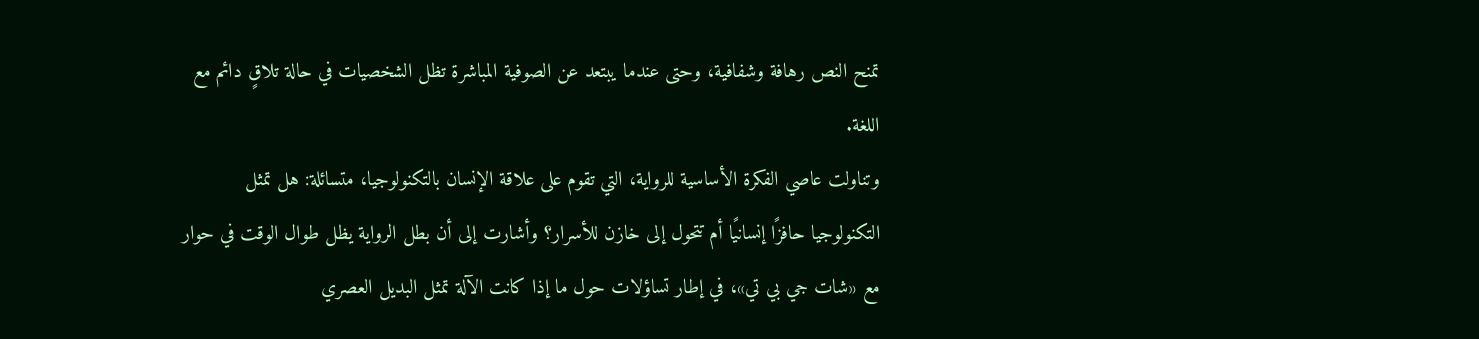تمنح النص رهافة وشفافية، وحتى عندما يبتعد عن الصوفية المباشرة تظل الشخصيات في حالة تلاقٍ دائم مع اللغة.
وتناولت عاصي الفكرة الأساسية للرواية، التي تقوم على علاقة الإنسان بالتكنولوجيا، متسائلة: هل تمثل التكنولوجيا حافزًا إنسانيًا أم تتحول إلى خازن للأسرار؟ وأشارت إلى أن بطل الرواية يظل طوال الوقت في حوار مع «شات جي بي تي»، في إطار تساؤلات حول ما إذا كانت الآلة تمثل البديل العصري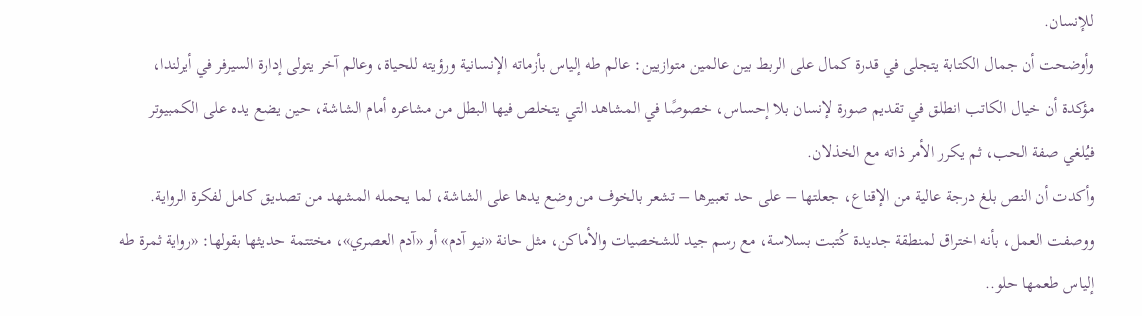للإنسان.
وأوضحت أن جمال الكتابة يتجلى في قدرة كمال على الربط بين عالمين متوازيين: عالم طه إلياس بأزماته الإنسانية ورؤيته للحياة، وعالم آخر يتولى إدارة السيرفر في أيرلندا، مؤكدة أن خيال الكاتب انطلق في تقديم صورة لإنسان بلا إحساس، خصوصًا في المشاهد التي يتخلص فيها البطل من مشاعره أمام الشاشة، حين يضع يده على الكمبيوتر فيُلغي صفة الحب، ثم يكرر الأمر ذاته مع الخذلان.
وأكدت أن النص بلغ درجة عالية من الإقناع، جعلتها – على حد تعبيرها – تشعر بالخوف من وضع يدها على الشاشة، لما يحمله المشهد من تصديق كامل لفكرة الرواية.
ووصفت العمل، بأنه اختراق لمنطقة جديدة كُتبت بسلاسة، مع رسم جيد للشخصيات والأماكن، مثل حانة «نيو آدم» أو «آدم العصري»، مختتمة حديثها بقولها: «رواية ثمرة طه إلياس طعمها حلو..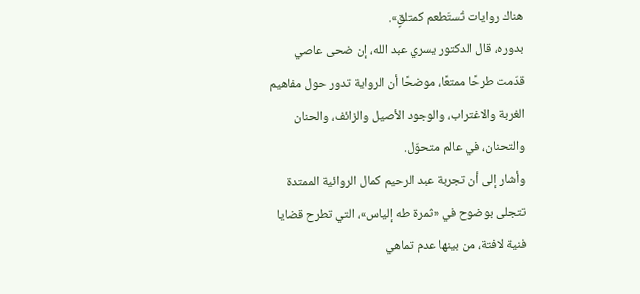هناك روايات تُستَطعم كمتلقٍ».
بدوره، قال الدكتور يسري عبد الله، إن ضحى عاصي قدّمت طرحًا ممتعًا، موضحًا أن الرواية تدور حول مفاهيم الغربة والاغتراب، والوجود الأصيل والزائف، والحنان والتحنان، في عالم متحوّل.
وأشار إلى أن تجربة عبد الرحيم كمال الروائية الممتدة تتجلى بوضوح في «ثمرة طه إلياس»، التي تطرح قضايا فنية لافتة، من بينها عدم تماهي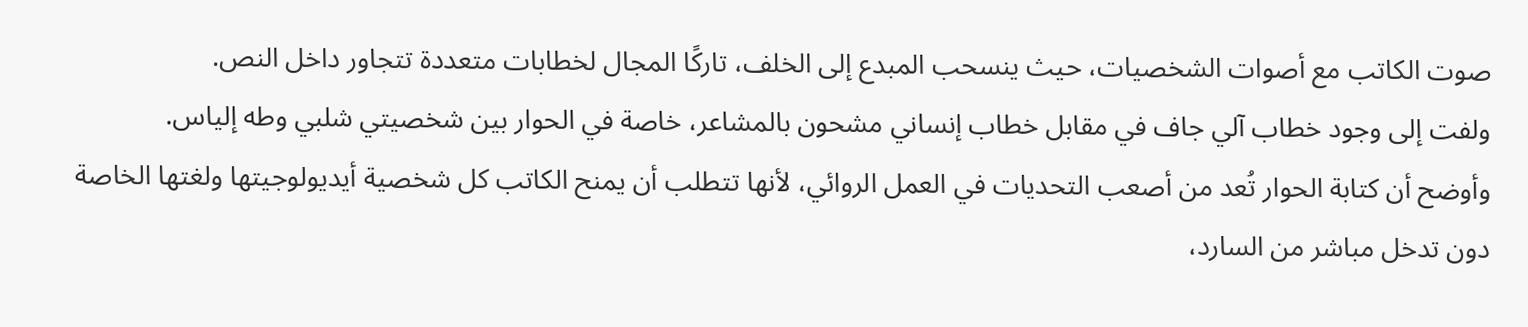صوت الكاتب مع أصوات الشخصيات، حيث ينسحب المبدع إلى الخلف، تاركًا المجال لخطابات متعددة تتجاور داخل النص.
ولفت إلى وجود خطاب آلي جاف في مقابل خطاب إنساني مشحون بالمشاعر، خاصة في الحوار بين شخصيتي شلبي وطه إلياس.
وأوضح أن كتابة الحوار تُعد من أصعب التحديات في العمل الروائي، لأنها تتطلب أن يمنح الكاتب كل شخصية أيديولوجيتها ولغتها الخاصة دون تدخل مباشر من السارد،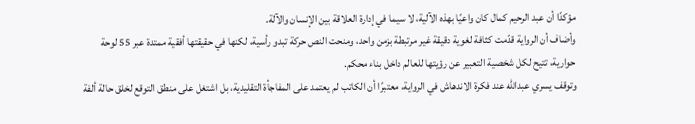مؤكدًا أن عبد الرحيم كمال كان واعيًا بهذه الآلية، لا سيما في إدارة العلاقة بين الإنسان والآلة.
وأضاف أن الرواية قدّمت كثافة لغوية دقيقة غير مرتبطة بزمن واحد، ومنحت النص حركة تبدو رأسية، لكنها في حقيقتها أفقية ممتدة عبر 55 لوحة حوارية، تتيح لكل شخصية التعبير عن رؤيتها للعالم داخل بناء محكم.
وتوقف يسري عبدالله عند فكرة الاندهاش في الرواية، معتبرًا أن الكاتب لم يعتمد على المفاجأة التقليدية، بل اشتغل على منطق التوقع لخلق حالة ألفة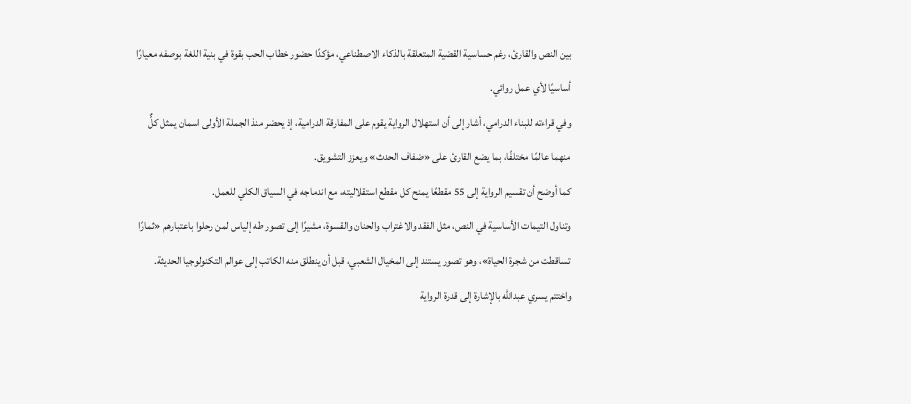بين النص والقارئ، رغم حساسية القضية المتعلقة بالذكاء الاصطناعي، مؤكدًا حضور خطاب الحب بقوة في بنية اللغة بوصفه معيارًا أساسيًا لأي عمل روائي.
وفي قراءته للبناء الدرامي، أشار إلى أن استهلال الرواية يقوم على المفارقة الدرامية، إذ يحضر منذ الجملة الأولى اسمان يمثل كلٌّ منهما عالمًا مختلفًا، بما يضع القارئ على «ضفاف الحدث» ويعزز التشويق.
كما أوضح أن تقسيم الرواية إلى 55 مقطعًا يمنح كل مقطع استقلاليته، مع اندماجه في السياق الكلي للعمل.
وتناول التيمات الأساسية في النص، مثل الفقد والاغتراب والحنان والقسوة، مشيرًا إلى تصور طه إلياس لمن رحلوا باعتبارهم «ثمارًا تساقطت من شجرة الحياة»، وهو تصور يستند إلى المخيال الشعبي، قبل أن ينطلق منه الكاتب إلى عوالم التكنولوجيا الحديثة.
واختتم يسري عبدالله بالإشارة إلى قدرة الرواية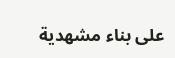على بناء مشهدية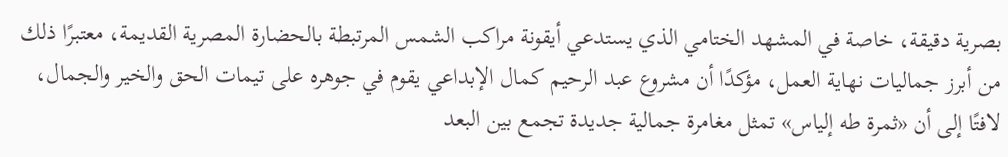بصرية دقيقة، خاصة في المشهد الختامي الذي يستدعي أيقونة مراكب الشمس المرتبطة بالحضارة المصرية القديمة، معتبرًا ذلك من أبرز جماليات نهاية العمل، مؤكدًا أن مشروع عبد الرحيم كمال الإبداعي يقوم في جوهره على تيمات الحق والخير والجمال، لافتًا إلى أن «ثمرة طه إلياس» تمثل مغامرة جمالية جديدة تجمع بين البعد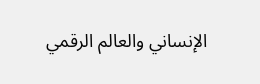الإنساني والعالم الرقمي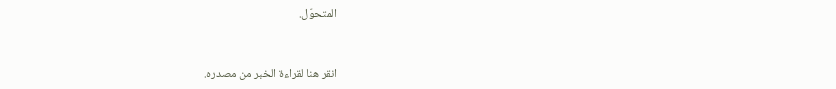المتحوّل.


انقر هنا لقراءة الخبر من مصدره.